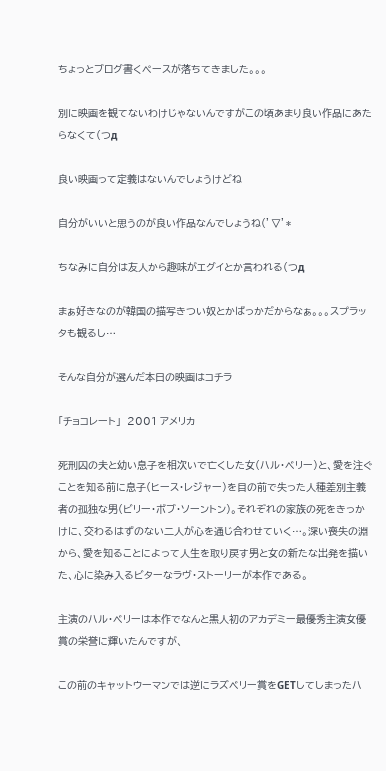ちょっとブログ書くペースが落ちてきました。。。

別に映画を観てないわけじゃないんですがこの頃あまり良い作品にあたらなくて(つд

良い映画って定義はないんでしょうけどね

自分がいいと思うのが良い作品なんでしょうね(’▽’*

ちなみに自分は友人から趣味がエグイとか言われる(つд

まぁ好きなのが韓国の描写きつい奴とかばっかだからなぁ。。。スプラッタも観るし…

そんな自分が選んだ本日の映画はコチラ

「チョコレート」  2001 アメリカ

死刑囚の夫と幼い息子を相次いで亡くした女(ハル・ベリー)と、愛を注ぐことを知る前に息子(ヒース・レジャー)を目の前で失った人種差別主義者の孤独な男(ビリー・ボブ・ソーントン)。それぞれの家族の死をきっかけに、交わるはずのない二人が心を通じ合わせていく…。深い喪失の淵から、愛を知ることによって人生を取り戻す男と女の新たな出発を描いた、心に染み入るビターなラヴ・ストーリーが本作である。

主演のハル・ベリーは本作でなんと黒人初のアカデミー最優秀主演女優賞の栄誉に輝いたんですが、

この前のキャットウーマンでは逆にラズベリー賞をGETしてしまったハ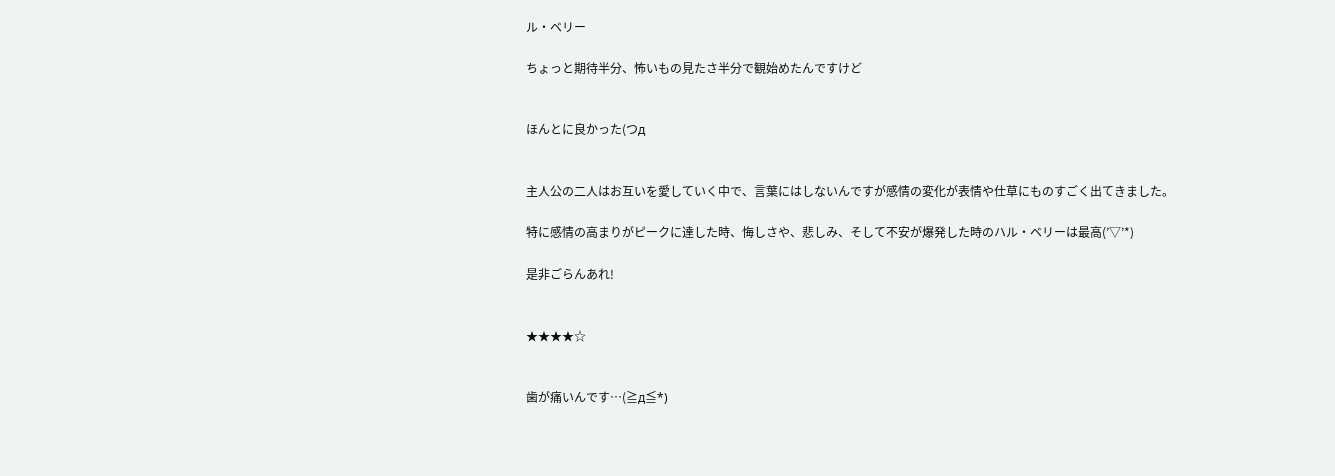ル・ベリー

ちょっと期待半分、怖いもの見たさ半分で観始めたんですけど


ほんとに良かった(つд


主人公の二人はお互いを愛していく中で、言葉にはしないんですが感情の変化が表情や仕草にものすごく出てきました。

特に感情の高まりがピークに達した時、悔しさや、悲しみ、そして不安が爆発した時のハル・ベリーは最高(’▽’*)

是非ごらんあれ!


★★★★☆


歯が痛いんです…(≧д≦*)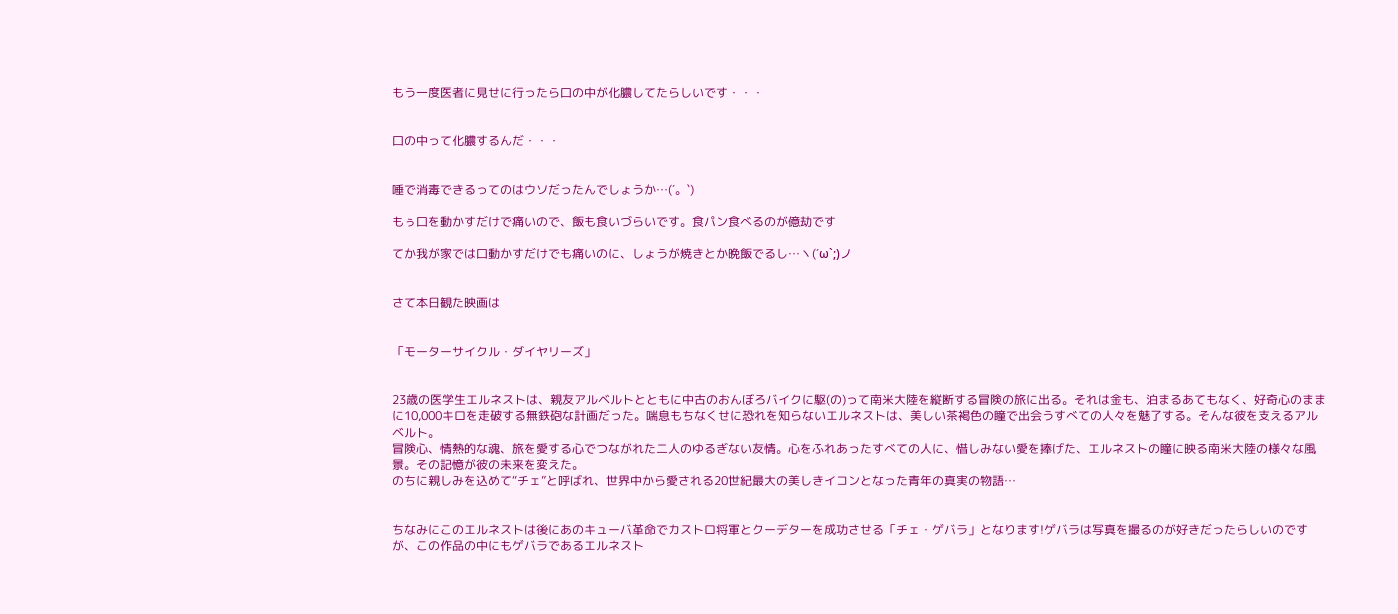もう一度医者に見せに行ったら口の中が化膿してたらしいです・・・


口の中って化膿するんだ・・・


唾で消毒できるってのはウソだったんでしょうか…(´。`)

もぅ口を動かすだけで痛いので、飯も食いづらいです。食パン食べるのが億劫です

てか我が家では口動かすだけでも痛いのに、しょうが焼きとか晩飯でるし…ヽ(´ω`;)ノ


さて本日観た映画は


「モーターサイクル・ダイヤリーズ」


23歳の医学生エルネストは、親友アルベルトとともに中古のおんぼろバイクに駆(の)って南米大陸を縦断する冒険の旅に出る。それは金も、泊まるあてもなく、好奇心のままに10,000キロを走破する無鉄砲な計画だった。喘息もちなくせに恐れを知らないエルネストは、美しい茶褐色の瞳で出会うすべての人々を魅了する。そんな彼を支えるアルベルト。
冒険心、情熱的な魂、旅を愛する心でつながれた二人のゆるぎない友情。心をふれあったすべての人に、惜しみない愛を捧げた、エルネストの瞳に映る南米大陸の様々な風景。その記憶が彼の未来を変えた。
のちに親しみを込めて“チェ”と呼ばれ、世界中から愛される20世紀最大の美しきイコンとなった青年の真実の物語…


ちなみにこのエルネストは後にあのキューバ革命でカストロ将軍とクーデターを成功させる「チェ・ゲバラ」となります!ゲバラは写真を撮るのが好きだったらしいのですが、この作品の中にもゲバラであるエルネスト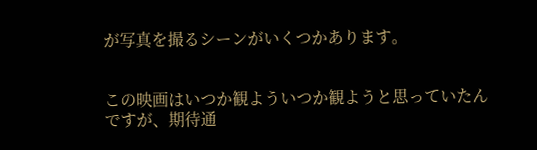が写真を撮るシーンがいくつかあります。


この映画はいつか観よういつか観ようと思っていたんですが、期待通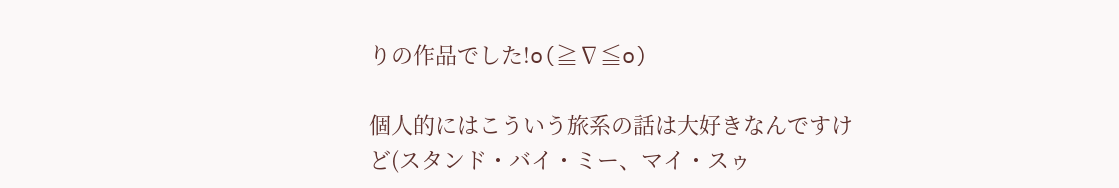りの作品でした!o(≧∇≦o)

個人的にはこういう旅系の話は大好きなんですけど(スタンド・バイ・ミー、マイ・スゥ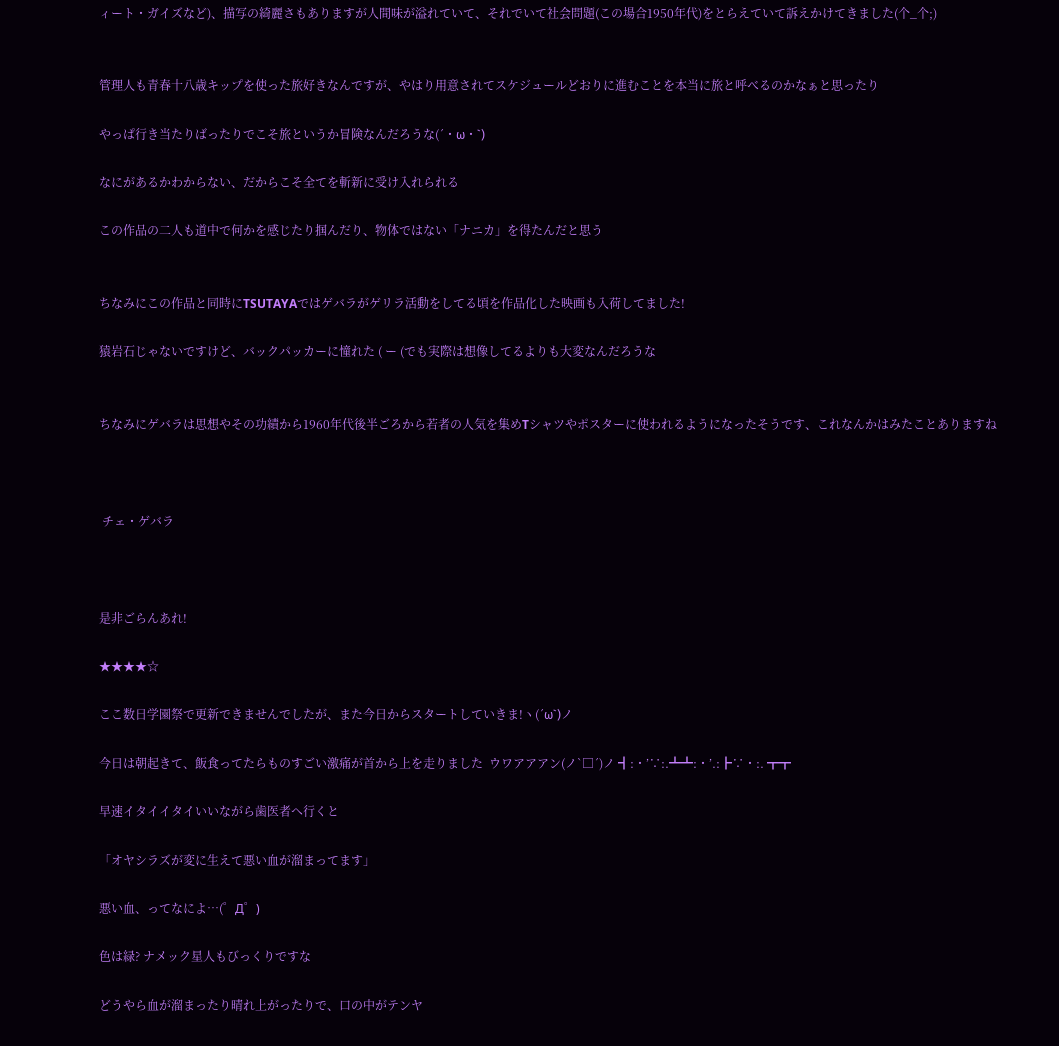ィート・ガイズなど)、描写の綺麗さもありますが人間味が溢れていて、それでいて社会問題(この場合1950年代)をとらえていて訴えかけてきました(个_个;)


管理人も青春十八歳キップを使った旅好きなんですが、やはり用意されてスケジュールどおりに進むことを本当に旅と呼べるのかなぁと思ったり

やっぱ行き当たりばったりでこそ旅というか冒険なんだろうな(´・ω・`)

なにがあるかわからない、だからこそ全てを斬新に受け入れられる

この作品の二人も道中で何かを感じたり掴んだり、物体ではない「ナニカ」を得たんだと思う


ちなみにこの作品と同時にTSUTAYAではゲバラがゲリラ活動をしてる頃を作品化した映画も入荷してました!

猿岩石じゃないですけど、バックパッカーに憧れた ( ー (でも実際は想像してるよりも大変なんだろうな


ちなみにゲバラは思想やその功績から1960年代後半ごろから若者の人気を集めTシャツやポスターに使われるようになったそうです、これなんかはみたことありますね



 チェ・ゲバラ



是非ごらんあれ!

★★★★☆

ここ数日学園祭で更新できませんでしたが、また今日からスタートしていきま!ヽ(´ω`)ノ

今日は朝起きて、飯食ってたらものすごい激痛が首から上を走りました  ウワアアアン(ノ`□´)ノ ┫:・’∵:.┻┻:・’.:┣∵・:. ┳┳

早速イタイイタイいいながら歯医者へ行くと

「オヤシラズが変に生えて悪い血が溜まってます」

悪い血、ってなによ…(゜Д゜)

色は緑? ナメック星人もびっくりですな

どうやら血が溜まったり晴れ上がったりで、口の中がテンヤ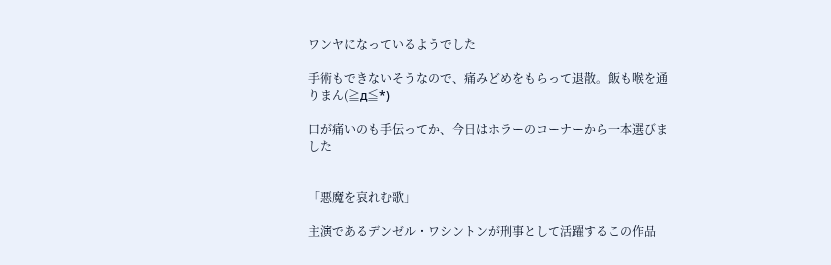ワンヤになっているようでした

手術もできないそうなので、痛みどめをもらって退散。飯も喉を通りまん(≧д≦*)

口が痛いのも手伝ってか、今日はホラーのコーナーから一本選びました


「悪魔を哀れむ歌」

主演であるデンゼル・ワシントンが刑事として活躍するこの作品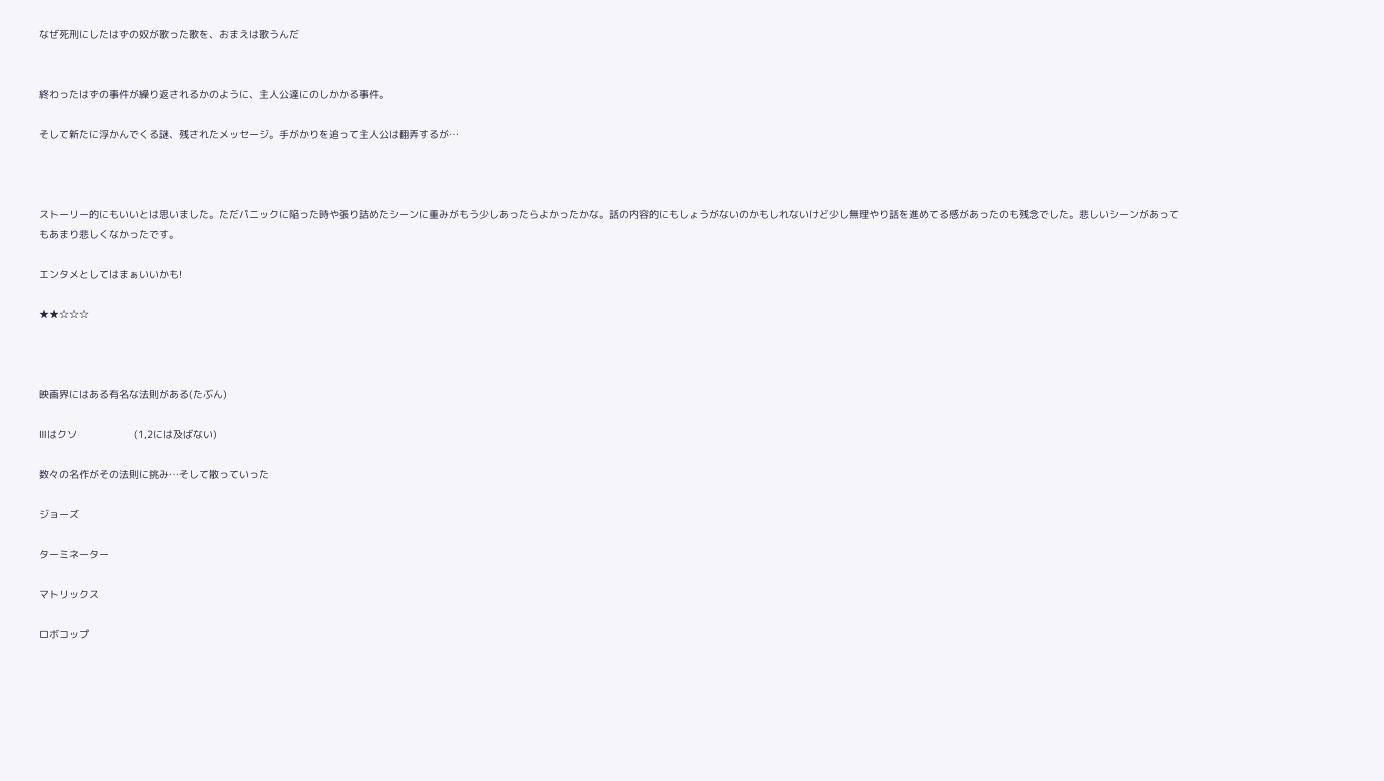なぜ死刑にしたはずの奴が歌った歌を、おまえは歌うんだ


終わったはずの事件が繰り返されるかのように、主人公達にのしかかる事件。

そして新たに浮かんでくる謎、残されたメッセージ。手がかりを追って主人公は翻弄するが…



ストーリー的にもいいとは思いました。ただパニックに陥った時や張り詰めたシーンに重みがもう少しあったらよかったかな。話の内容的にもしょうがないのかもしれないけど少し無理やり話を進めてる感があったのも残念でした。悲しいシーンがあってもあまり悲しくなかったです。

エンタメとしてはまぁいいかも!

★★☆☆☆



映画界にはある有名な法則がある(たぶん)

Ⅲはクソ                   (1,2には及ばない)

数々の名作がその法則に挑み…そして散っていった

ジョーズ

ターミネーター

マトリックス

ロボコップ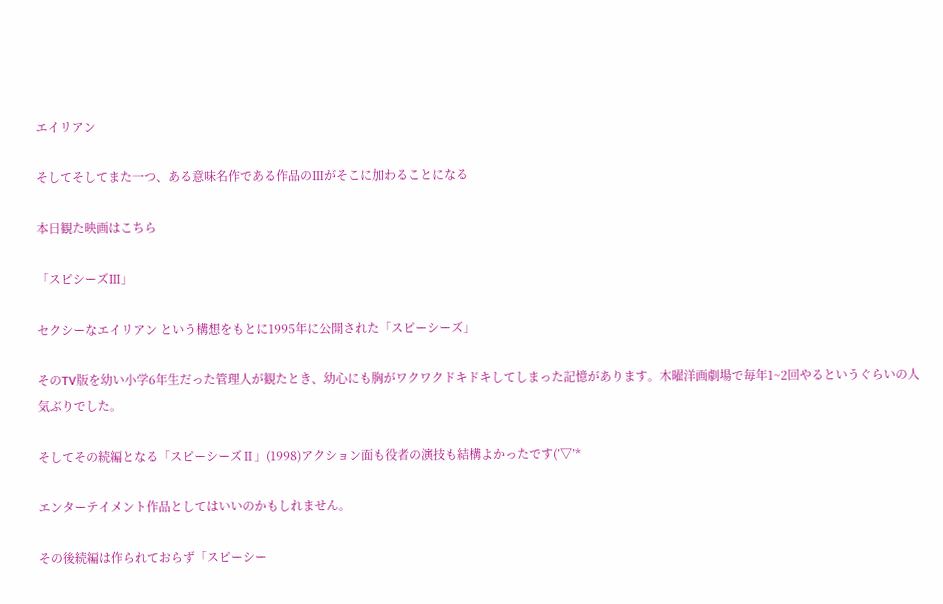エイリアン

そしてそしてまた一つ、ある意味名作である作品のⅢがそこに加わることになる

本日観た映画はこちら

「スピシーズⅢ」

セクシーなエイリアン という構想をもとに1995年に公開された「スピーシーズ」

そのTV版を幼い小学6年生だった管理人が観たとき、幼心にも胸がワクワクドキドキしてしまった記憶があります。木曜洋画劇場で毎年1~2回やるというぐらいの人気ぶりでした。

そしてその続編となる「スピーシーズⅡ」(1998)アクション面も役者の演技も結構よかったです(’▽’*

エンターテイメント作品としてはいいのかもしれません。

その後続編は作られておらず「スピーシー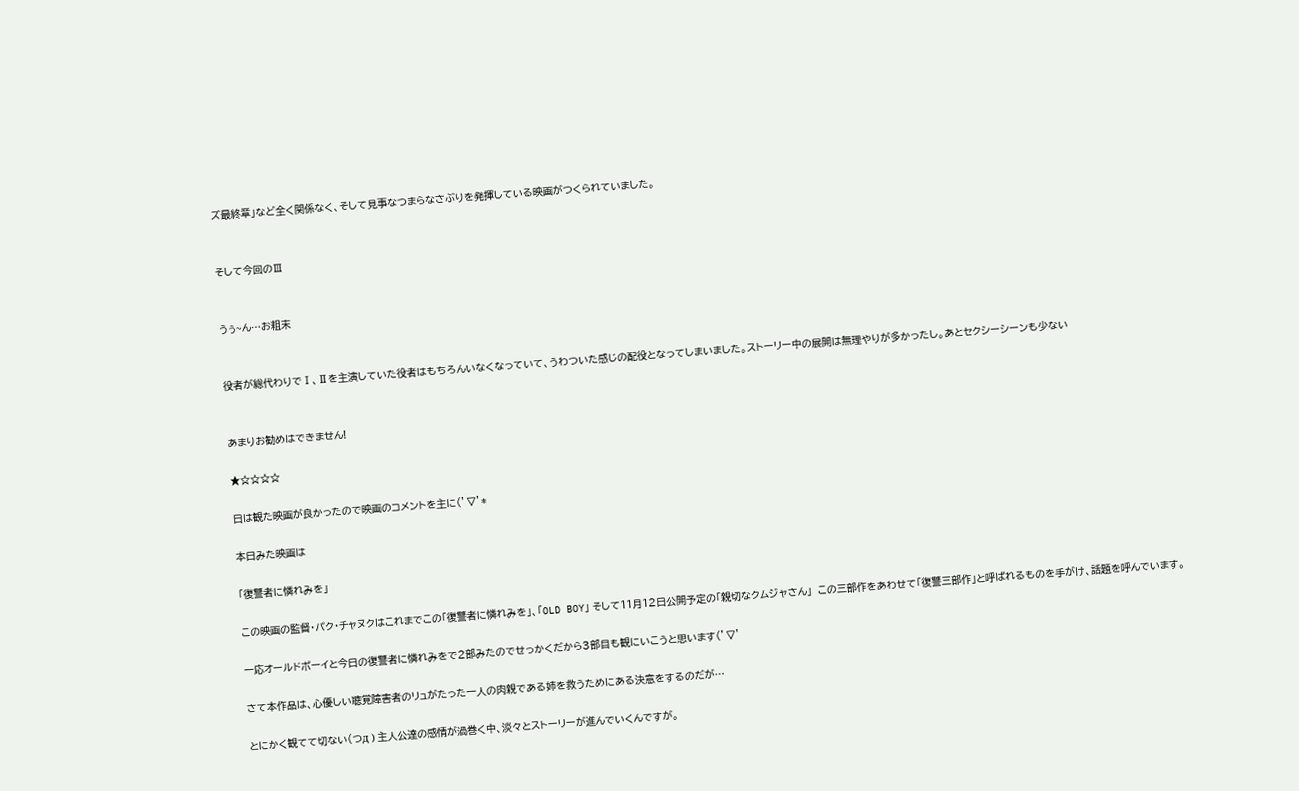ズ最終章」など全く関係なく、そして見事なつまらなさぶりを発揮している映画がつくられていました。


そして今回のⅢ


うぅ~ん…お粗末


役者が総代わりでⅠ、Ⅱを主演していた役者はもちろんいなくなっていて、うわついた感じの配役となってしまいました。ストーリー中の展開は無理やりが多かったし。あとセクシーシーンも少ない


あまりお勧めはできません!

★☆☆☆☆

日は観た映画が良かったので映画のコメントを主に(’▽’*

本日みた映画は

「復讐者に憐れみを」

この映画の監督・パク・チャヌクはこれまでこの「復讐者に憐れみを」、「OLD BOY」 そして11月12日公開予定の「親切なクムジャさん」  この三部作をあわせて「復讐三部作」と呼ばれるものを手がけ、話題を呼んでいます。

一応オールドボーイと今日の復讐者に憐れみをで2部みたのでせっかくだから3部目も観にいこうと思います(’▽’

さて本作品は、心優しい聴覚障害者のリュがたった一人の肉親である姉を救うためにある決意をするのだが…

とにかく観てて切ない(つд ) 主人公達の感情が渦巻く中、淡々とストーリーが進んでいくんですが。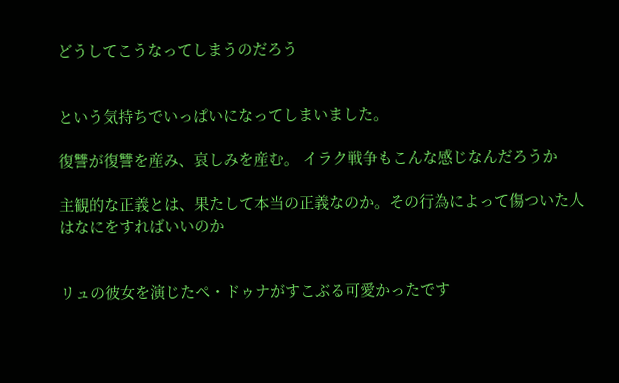どうしてこうなってしまうのだろう


という気持ちでいっぱいになってしまいました。

復讐が復讐を産み、哀しみを産む。 イラク戦争もこんな感じなんだろうか

主観的な正義とは、果たして本当の正義なのか。その行為によって傷ついた人はなにをすればいいのか


リュの彼女を演じたぺ・ドゥナがすこぶる可愛かったです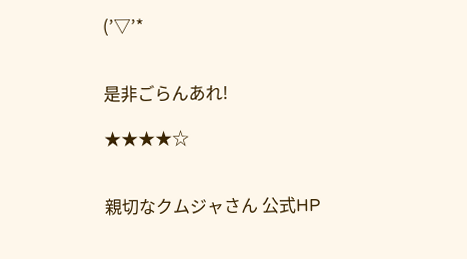(’▽’*


是非ごらんあれ!

★★★★☆


親切なクムジャさん 公式HP